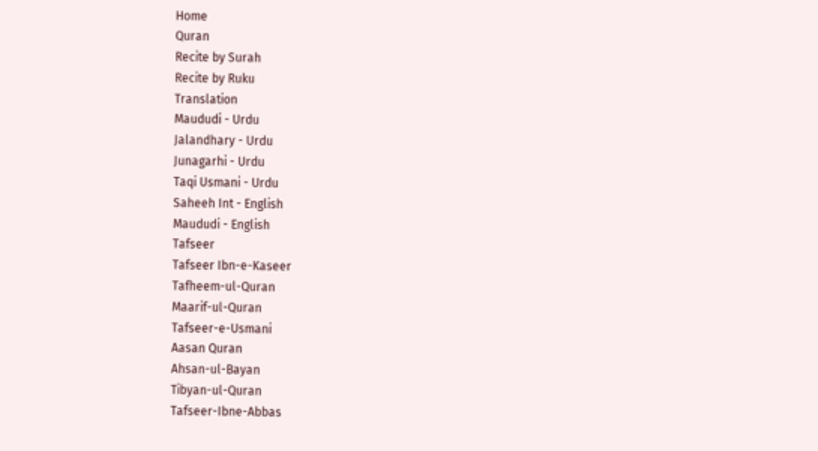Home
Quran
Recite by Surah
Recite by Ruku
Translation
Maududi - Urdu
Jalandhary - Urdu
Junagarhi - Urdu
Taqi Usmani - Urdu
Saheeh Int - English
Maududi - English
Tafseer
Tafseer Ibn-e-Kaseer
Tafheem-ul-Quran
Maarif-ul-Quran
Tafseer-e-Usmani
Aasan Quran
Ahsan-ul-Bayan
Tibyan-ul-Quran
Tafseer-Ibne-Abbas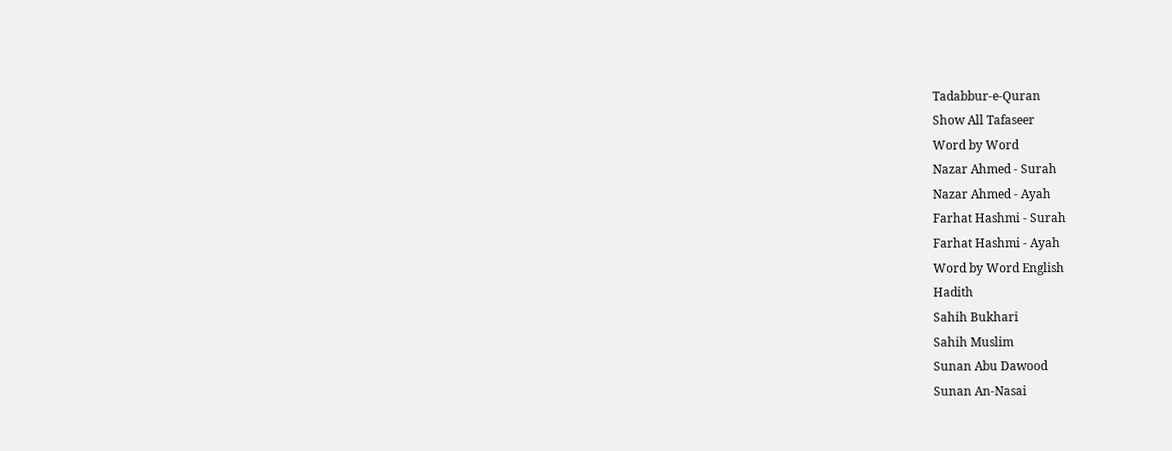Tadabbur-e-Quran
Show All Tafaseer
Word by Word
Nazar Ahmed - Surah
Nazar Ahmed - Ayah
Farhat Hashmi - Surah
Farhat Hashmi - Ayah
Word by Word English
Hadith
Sahih Bukhari
Sahih Muslim
Sunan Abu Dawood
Sunan An-Nasai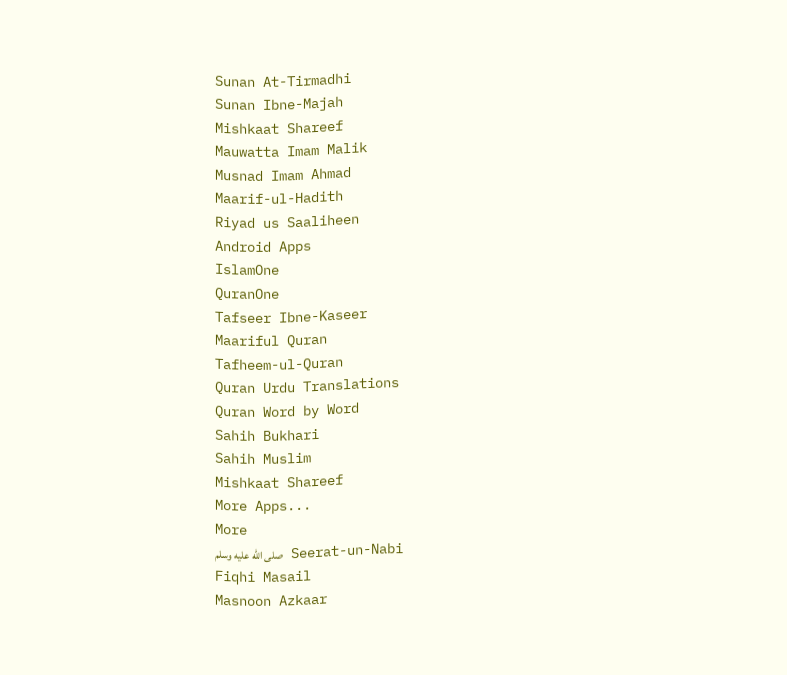Sunan At-Tirmadhi
Sunan Ibne-Majah
Mishkaat Shareef
Mauwatta Imam Malik
Musnad Imam Ahmad
Maarif-ul-Hadith
Riyad us Saaliheen
Android Apps
IslamOne
QuranOne
Tafseer Ibne-Kaseer
Maariful Quran
Tafheem-ul-Quran
Quran Urdu Translations
Quran Word by Word
Sahih Bukhari
Sahih Muslim
Mishkaat Shareef
More Apps...
More
Seerat-un-Nabi صلى الله عليه وسلم
Fiqhi Masail
Masnoon Azkaar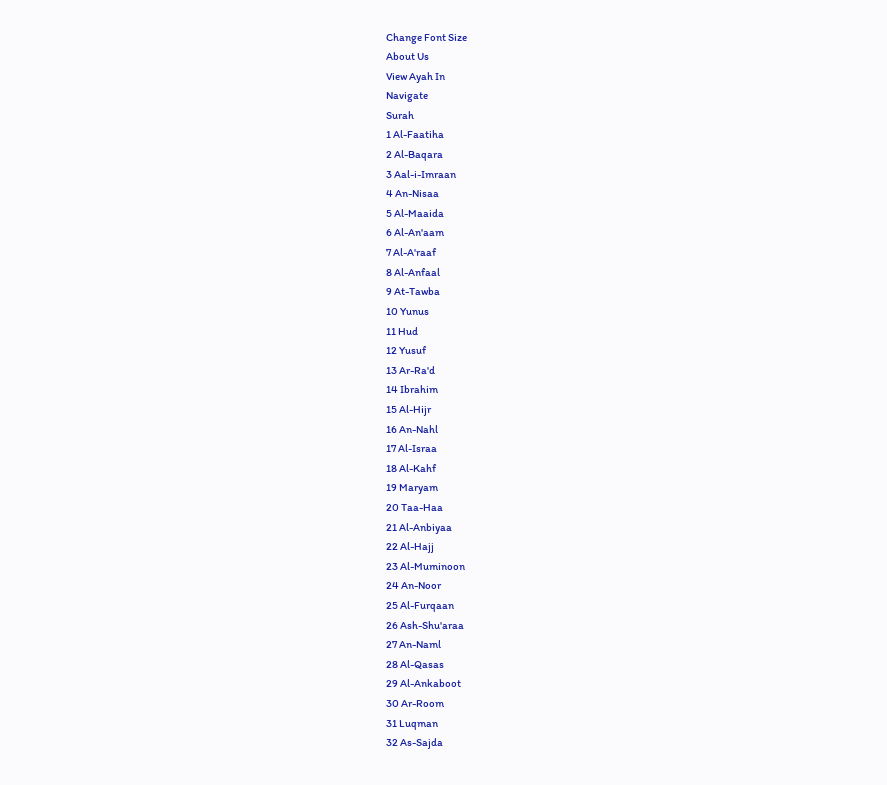Change Font Size
About Us
View Ayah In
Navigate
Surah
1 Al-Faatiha
2 Al-Baqara
3 Aal-i-Imraan
4 An-Nisaa
5 Al-Maaida
6 Al-An'aam
7 Al-A'raaf
8 Al-Anfaal
9 At-Tawba
10 Yunus
11 Hud
12 Yusuf
13 Ar-Ra'd
14 Ibrahim
15 Al-Hijr
16 An-Nahl
17 Al-Israa
18 Al-Kahf
19 Maryam
20 Taa-Haa
21 Al-Anbiyaa
22 Al-Hajj
23 Al-Muminoon
24 An-Noor
25 Al-Furqaan
26 Ash-Shu'araa
27 An-Naml
28 Al-Qasas
29 Al-Ankaboot
30 Ar-Room
31 Luqman
32 As-Sajda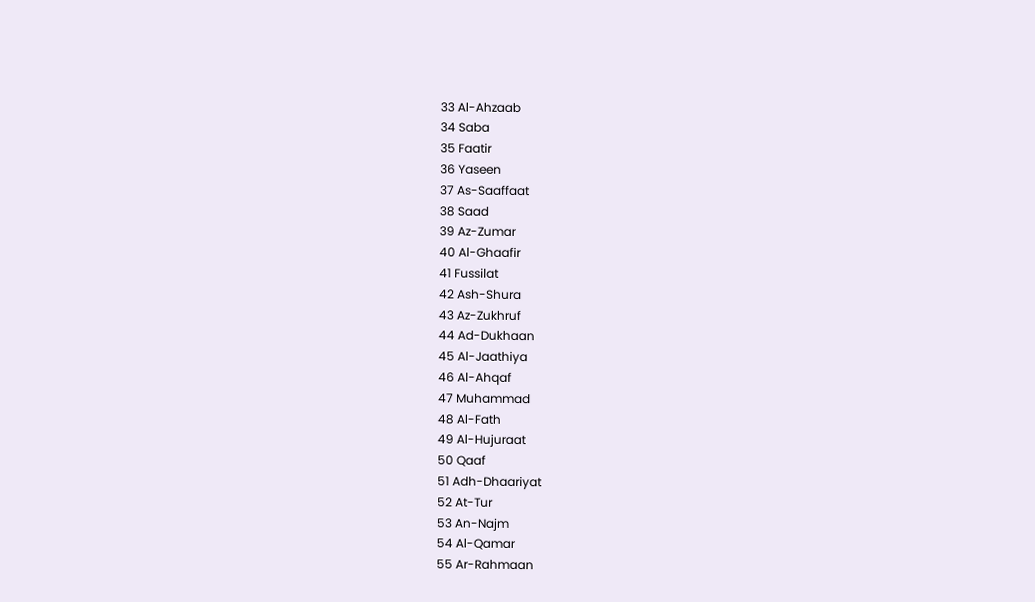33 Al-Ahzaab
34 Saba
35 Faatir
36 Yaseen
37 As-Saaffaat
38 Saad
39 Az-Zumar
40 Al-Ghaafir
41 Fussilat
42 Ash-Shura
43 Az-Zukhruf
44 Ad-Dukhaan
45 Al-Jaathiya
46 Al-Ahqaf
47 Muhammad
48 Al-Fath
49 Al-Hujuraat
50 Qaaf
51 Adh-Dhaariyat
52 At-Tur
53 An-Najm
54 Al-Qamar
55 Ar-Rahmaan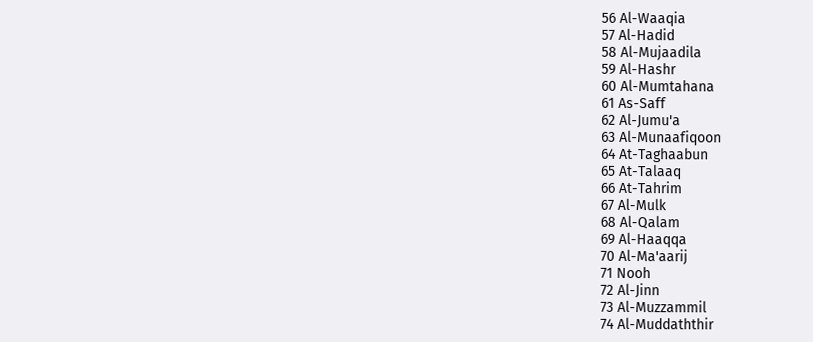56 Al-Waaqia
57 Al-Hadid
58 Al-Mujaadila
59 Al-Hashr
60 Al-Mumtahana
61 As-Saff
62 Al-Jumu'a
63 Al-Munaafiqoon
64 At-Taghaabun
65 At-Talaaq
66 At-Tahrim
67 Al-Mulk
68 Al-Qalam
69 Al-Haaqqa
70 Al-Ma'aarij
71 Nooh
72 Al-Jinn
73 Al-Muzzammil
74 Al-Muddaththir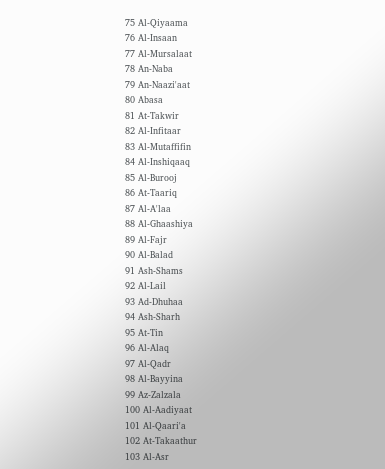75 Al-Qiyaama
76 Al-Insaan
77 Al-Mursalaat
78 An-Naba
79 An-Naazi'aat
80 Abasa
81 At-Takwir
82 Al-Infitaar
83 Al-Mutaffifin
84 Al-Inshiqaaq
85 Al-Burooj
86 At-Taariq
87 Al-A'laa
88 Al-Ghaashiya
89 Al-Fajr
90 Al-Balad
91 Ash-Shams
92 Al-Lail
93 Ad-Dhuhaa
94 Ash-Sharh
95 At-Tin
96 Al-Alaq
97 Al-Qadr
98 Al-Bayyina
99 Az-Zalzala
100 Al-Aadiyaat
101 Al-Qaari'a
102 At-Takaathur
103 Al-Asr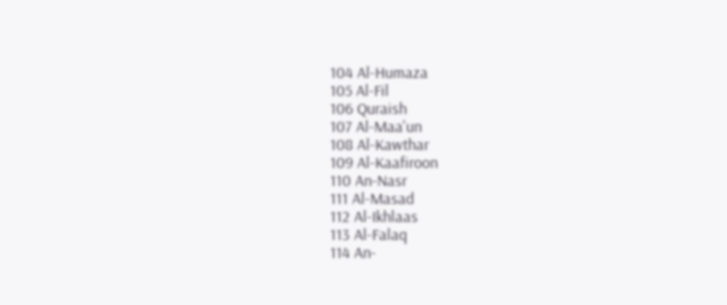104 Al-Humaza
105 Al-Fil
106 Quraish
107 Al-Maa'un
108 Al-Kawthar
109 Al-Kaafiroon
110 An-Nasr
111 Al-Masad
112 Al-Ikhlaas
113 Al-Falaq
114 An-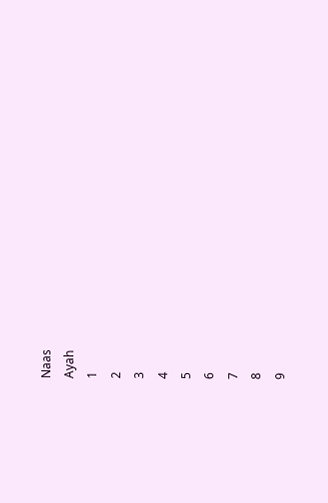Naas
Ayah
1
2
3
4
5
6
7
8
9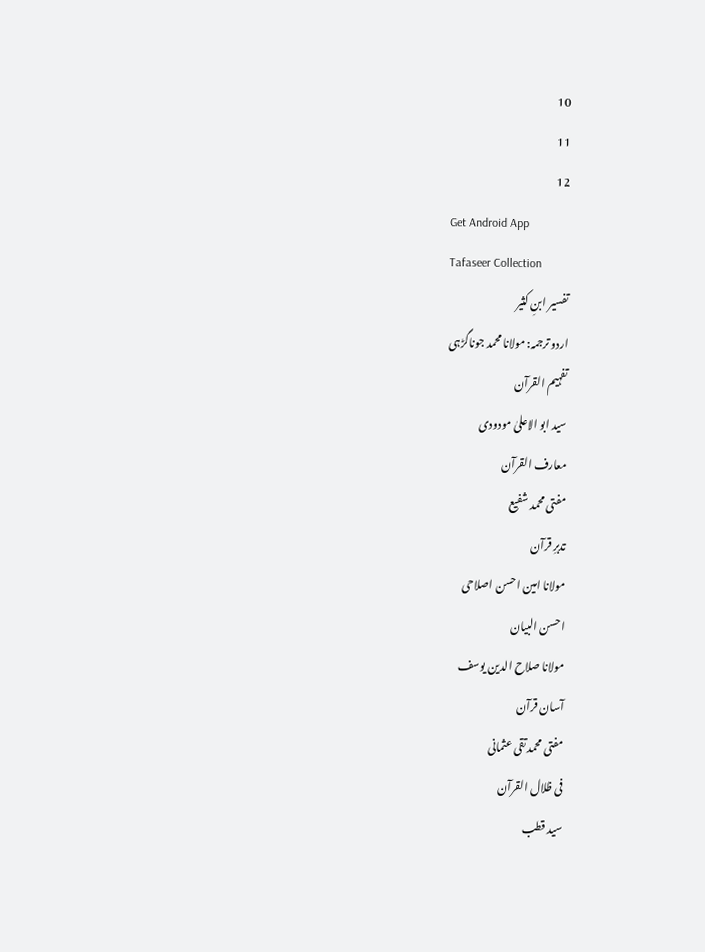10
11
12
Get Android App
Tafaseer Collection
تفسیر ابنِ کثیر
اردو ترجمہ: مولانا محمد جوناگڑہی
تفہیم القرآن
سید ابو الاعلیٰ مودودی
معارف القرآن
مفتی محمد شفیع
تدبرِ قرآن
مولانا امین احسن اصلاحی
احسن البیان
مولانا صلاح الدین یوسف
آسان قرآن
مفتی محمد تقی عثمانی
فی ظلال القرآن
سید قطب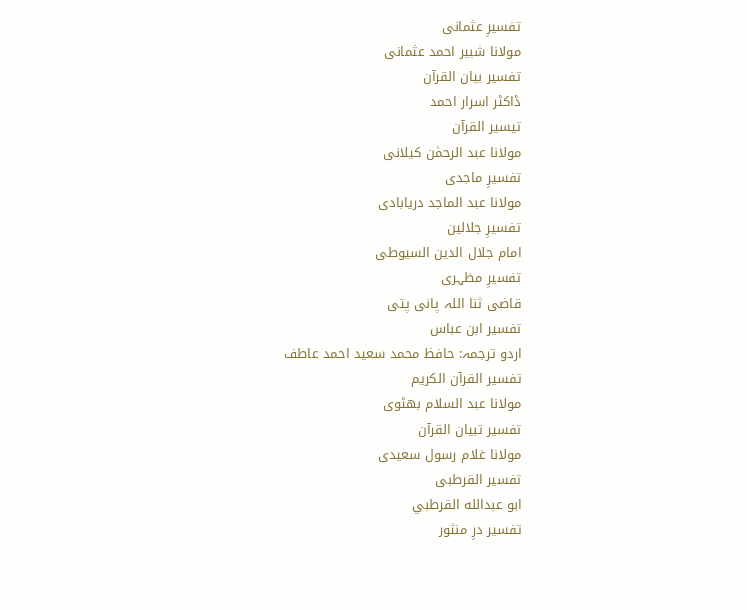تفسیرِ عثمانی
مولانا شبیر احمد عثمانی
تفسیر بیان القرآن
ڈاکٹر اسرار احمد
تیسیر القرآن
مولانا عبد الرحمٰن کیلانی
تفسیرِ ماجدی
مولانا عبد الماجد دریابادی
تفسیرِ جلالین
امام جلال الدین السیوطی
تفسیرِ مظہری
قاضی ثنا اللہ پانی پتی
تفسیر ابن عباس
اردو ترجمہ: حافظ محمد سعید احمد عاطف
تفسیر القرآن الکریم
مولانا عبد السلام بھٹوی
تفسیر تبیان القرآن
مولانا غلام رسول سعیدی
تفسیر القرطبی
ابو عبدالله القرطبي
تفسیر درِ منثور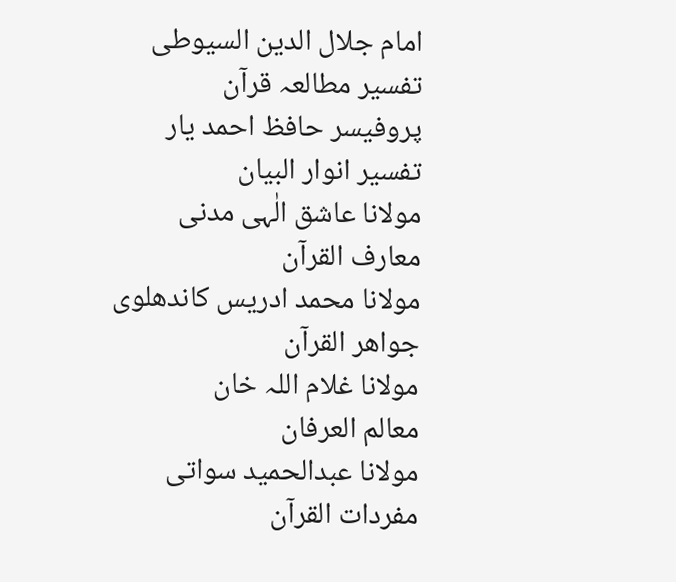امام جلال الدین السیوطی
تفسیر مطالعہ قرآن
پروفیسر حافظ احمد یار
تفسیر انوار البیان
مولانا عاشق الٰہی مدنی
معارف القرآن
مولانا محمد ادریس کاندھلوی
جواھر القرآن
مولانا غلام اللہ خان
معالم العرفان
مولانا عبدالحمید سواتی
مفردات القرآن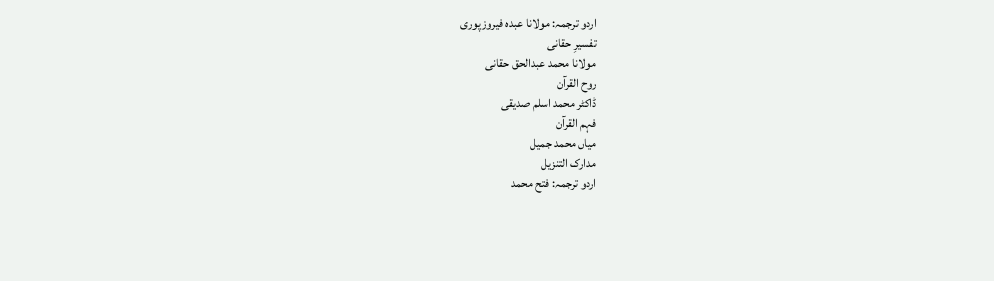اردو ترجمہ: مولانا عبدہ فیروزپوری
تفسیرِ حقانی
مولانا محمد عبدالحق حقانی
روح القرآن
ڈاکٹر محمد اسلم صدیقی
فہم القرآن
میاں محمد جمیل
مدارک التنزیل
اردو ترجمہ: فتح محمد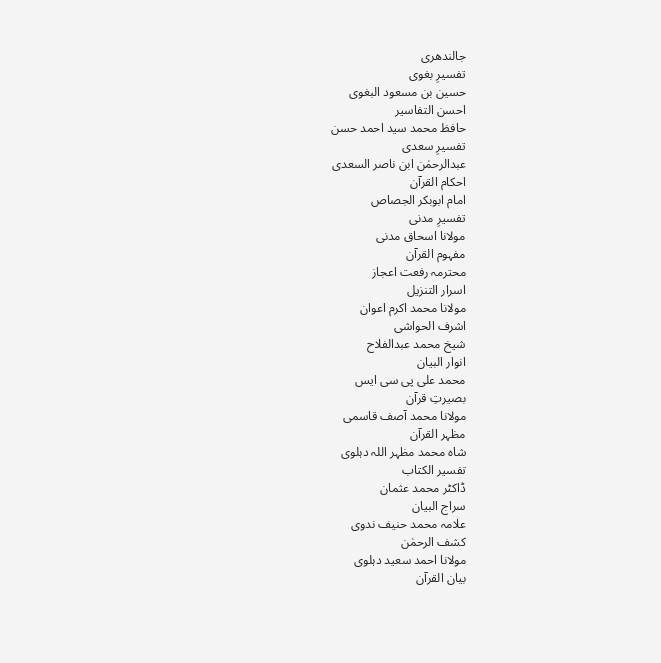جالندھری
تفسیرِ بغوی
حسین بن مسعود البغوی
احسن التفاسیر
حافظ محمد سید احمد حسن
تفسیرِ سعدی
عبدالرحمٰن ابن ناصر السعدی
احکام القرآن
امام ابوبکر الجصاص
تفسیرِ مدنی
مولانا اسحاق مدنی
مفہوم القرآن
محترمہ رفعت اعجاز
اسرار التنزیل
مولانا محمد اکرم اعوان
اشرف الحواشی
شیخ محمد عبدالفلاح
انوار البیان
محمد علی پی سی ایس
بصیرتِ قرآن
مولانا محمد آصف قاسمی
مظہر القرآن
شاہ محمد مظہر اللہ دہلوی
تفسیر الکتاب
ڈاکٹر محمد عثمان
سراج البیان
علامہ محمد حنیف ندوی
کشف الرحمٰن
مولانا احمد سعید دہلوی
بیان القرآن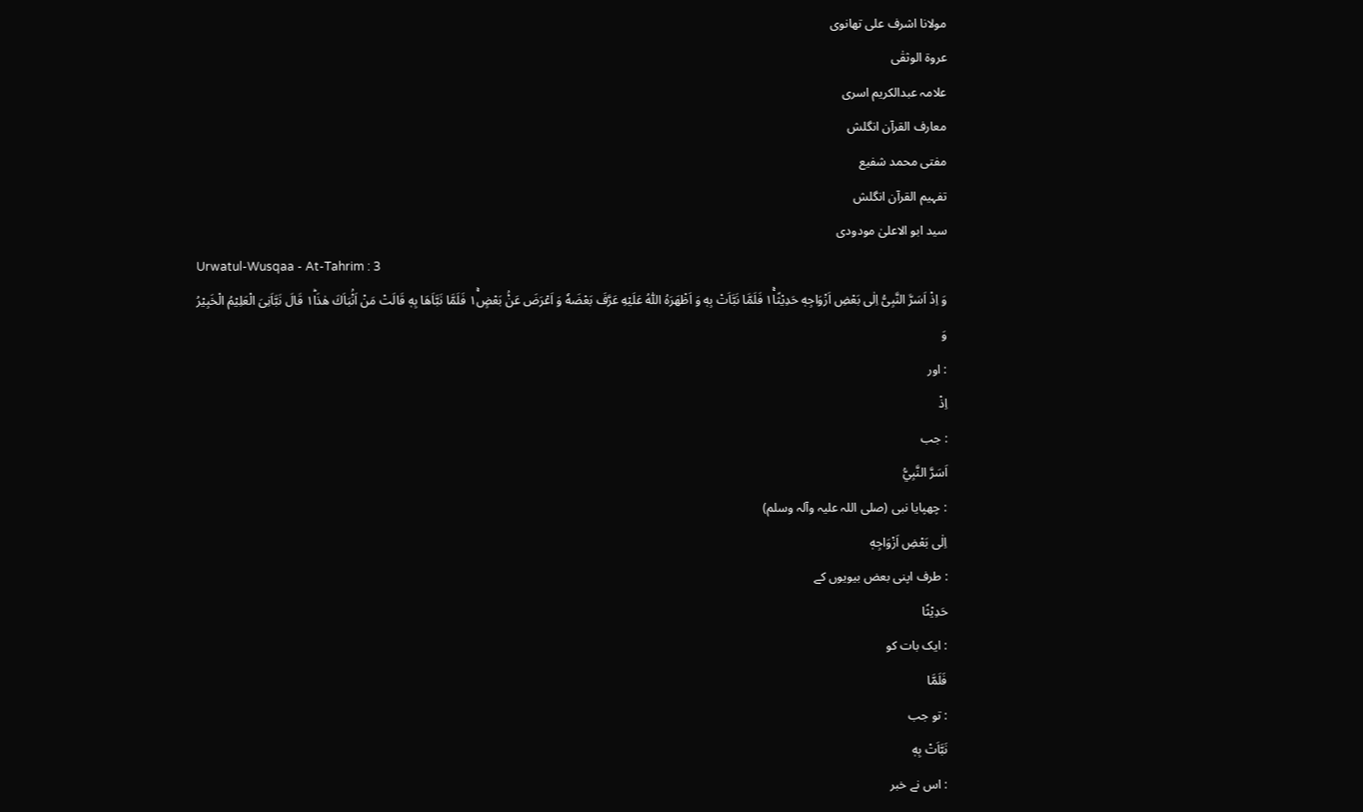مولانا اشرف علی تھانوی
عروۃ الوثقٰی
علامہ عبدالکریم اسری
معارف القرآن انگلش
مفتی محمد شفیع
تفہیم القرآن انگلش
سید ابو الاعلیٰ مودودی
Urwatul-Wusqaa - At-Tahrim : 3
وَ اِذْ اَسَرَّ النَّبِیُّ اِلٰى بَعْضِ اَزْوَاجِهٖ حَدِیْثًا١ۚ فَلَمَّا نَبَّاَتْ بِهٖ وَ اَظْهَرَهُ اللّٰهُ عَلَیْهِ عَرَّفَ بَعْضَهٗ وَ اَعْرَضَ عَنْۢ بَعْضٍ١ۚ فَلَمَّا نَبَّاَهَا بِهٖ قَالَتْ مَنْ اَنْۢبَاَكَ هٰذَا١ؕ قَالَ نَبَّاَنِیَ الْعَلِیْمُ الْخَبِیْرُ
وَ
: اور
اِذْ
: جب
اَسَرَّ النَّبِيُّ
: چھپایا نبی (صلی اللہ علیہ وآلہ وسلم)
اِلٰى بَعْضِ اَزْوَاجِهٖ
: طرف اپنی بعض بیویوں کے
حَدِيْثًا
: ایک بات کو
فَلَمَّا
: تو جب
نَبَّاَتْ بِهٖ
: اس نے خبر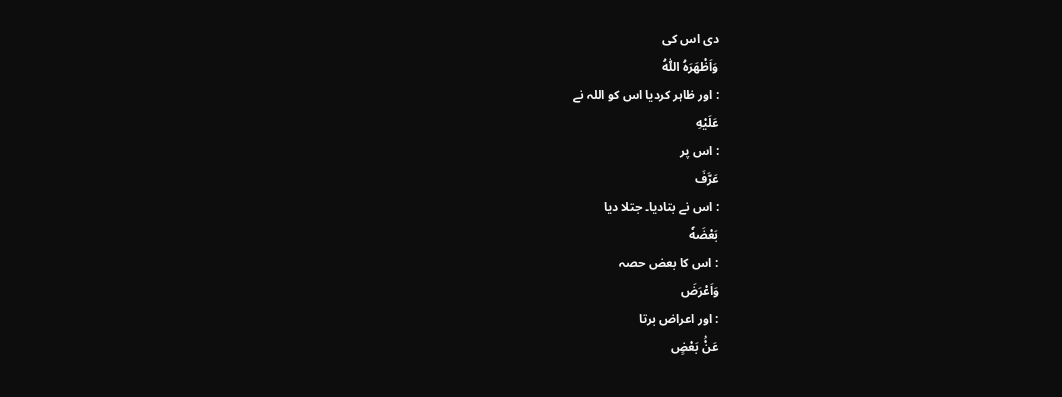دی اس کی
وَاَظْهَرَهُ اللّٰهُ
: اور ظاہر کردیا اس کو اللہ نے
عَلَيْهِ
: اس پر
عَرَّفَ
: اس نے بتادیا۔ جتلا دیا
بَعْضَهٗ
: اس کا بعض حصہ
وَاَعْرَضَ
: اور اعراض برتا
عَنْۢ بَعْضٍ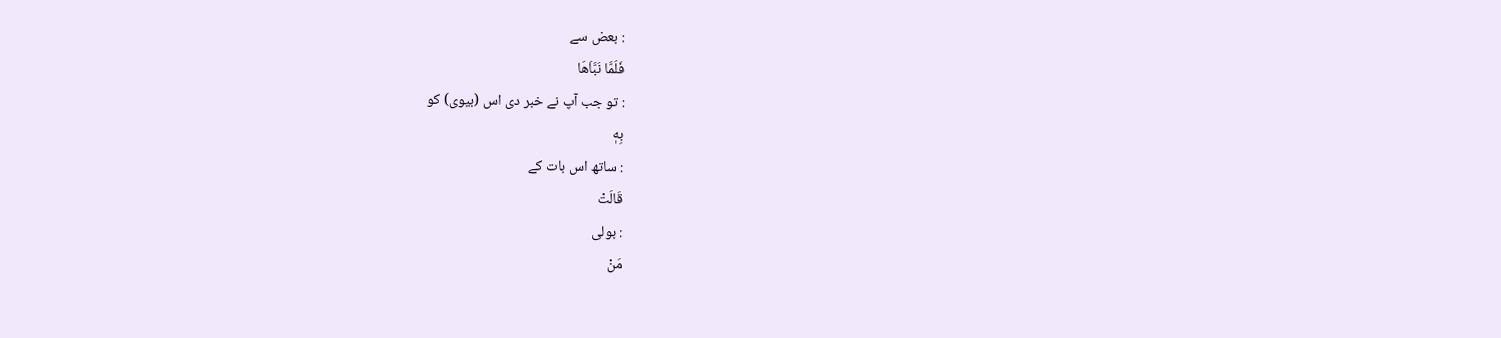: بعض سے
فَلَمَّا نَبَّاَهَا
: تو جب آپ نے خبر دی اس (بیوی) کو
بِهٖ
: ساتھ اس بات کے
قَالَتْ
: بولی
مَنْ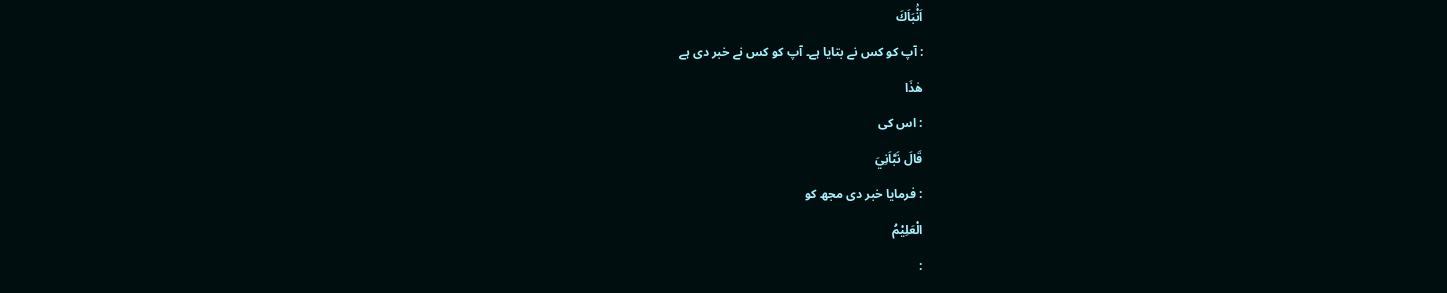اَنْۢبَاَكَ
: آپ کو کس نے بتایا ہے۔ آپ کو کس نے خبر دی ہے
هٰذَا
: اس کی
قَالَ نَبَّاَنِيَ
: فرمایا خبر دی مجھ کو
الْعَلِيْمُ
: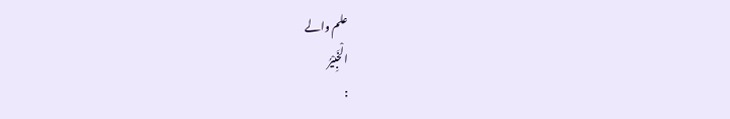علم والے
الْخَبِيْرُ
: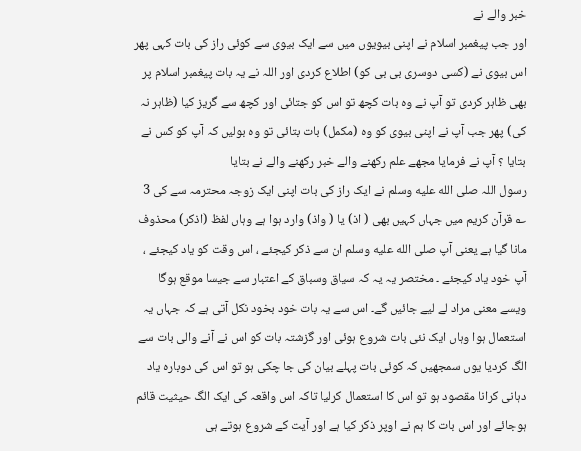خبر والے نے
اور جب پیغمبر اسلام نے اپنی بیویوں میں سے ایک بیوی سے کوئی راز کی بات کہی پھر اس بیوی نے (کسی دوسری بی بی کو) اطلاع کردی اور اللہ نے یہ بات پیغمبر اسلام پر بھی ظاہر کردی تو آپ نے وہ بات کچھ تو اس کو جتائی اور کچھ سے گریز کیا (ظاہر نہ کی) پھر جب آپ نے اپنی بیوی کو وہ (مکمل) بات بتائی تو وہ بولیں کہ آپ کو کس نے بتایا ؟ آپ نے فرمایا مجھے علم رکھنے والے خبر رکھنے والے نے بتایا
رسول اللہ صلى الله عليه وسلم نے ایک راز کی بات اپنی ایک زوجہ محترمہ سے کی 3 ؎ قرآن کریم میں جہاں کہیں بھی ( اذ) یا ( واذ) وارد ہوا ہے وہاں لفظ (اذکر) محذوف مانا گیا ہے یعنی آپ صلى الله عليه وسلم ان سے ذکر کیجئے ، اس وقت کو یاد کیجئے ، آپ خود یاد کیجئے ۔ مختصر یہ یہ کہ سیاق وسباق کے اعتبار سے جیسا موقع ہوگا ویسے معنی مراد لے لیے جائیں گے۔ اس سے یہ بات خود بخود نکل آتی ہے کہ جہاں یہ استعمال ہوا وہاں ایک نئی بات شروع ہوئی اور گزشتہ بات کو اس نے آنے والی بات سے الگ کردیا یوں سمجھیں کہ کوئی بات پہلے بیان کی جا چکی ہو تو اس کی دوبارہ یاد دہانی کرانا مقصود ہو تو اس کا استعمال کرلیا تاکہ اس واقعہ کی ایک الگ حیثیت قائم ہوجائے اور اس بات کا ہم نے اوپر ذکر کیا ہے اور آیت کے شروع ہوتے ہی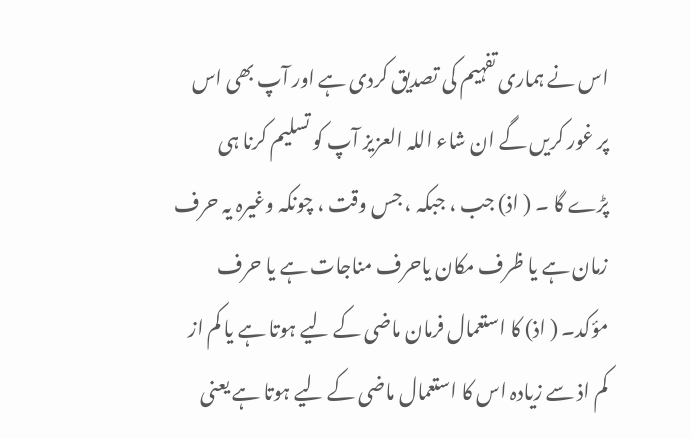اس نے ہماری تفہیم کی تصدیق کردی ہے اور آپ بھی اس پر غور کریں گے ان شاء اللہ العزیز آپ کو تسلیم کرنا ہی پڑے گا ۔ ( اذ) جب ، جبکہ ، جس وقت ، چونکہ وغیرہ یہ حرف زمان ہے یا ظرف مکان یاحرف مناجات ہے یا حرف مؤکد۔ ( اذ) کا استعمال فرمان ماضی کے لیے ہوتا ہے یا کم از کم اذ سے زیادہ اس کا استعمال ماضی کے لیے ہوتا ہے یعنی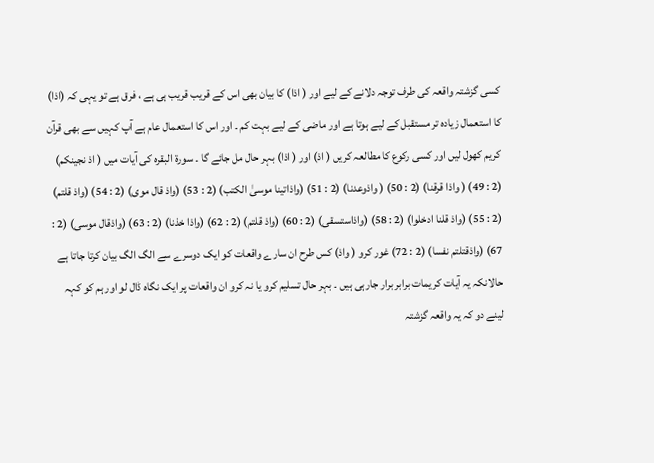کسی گزشتہ واقعہ کی طرف توجہ دلانے کے لیے اور ( اذا) کا بیان بھی اس کے قریب قریب ہی ہے ، فرق ہے تو یہی کہ (اذا) کا استعمال زیادہ تر مستقبل کے لیے ہوتا ہے اور ماضی کے لیے بہت کم ۔ اور اس کا استعمال عام ہے آپ کہیں سے بھی قرآن کریم کھول لیں اور کسی رکوع کا مطالعہ کریں ( اذ) اور ( اذا) بہر حال مل جائے گا ۔ سورة البقرہ کی آیات میں ( اذ نجینکم) (2 : 49) ( واذا قرقنا) (2 : 50) ( واذوعدنا) (2 : 51) (واذاتینا موسیٰ الکتب) (2 : 53) (واذ قال موی) (2 : 54) (واذ قلتم) (2 : 55) (واذ قلنا ادخلوا) (2 : 58) (واذاستسقی) (2 : 60) (واذ قلتم) (2 : 62) (واذا خذنا) (2 : 63) (واذقال موسی) (2 : 67) (واذقتلتم نفسا) (2 : 72) غور کرو ( واذ) کس طرح ان سارے واقعات کو ایک دوسرے سے الگ الگ بیان کرتا جاتا ہے حالانکہ یہ آیات کریمات برابر برار جارہی ہیں ۔ بہر حال تسلیم کرو یا نہ کرو ان واقعات پر ایک نگاہ ڈال لو اور ہم کو کہہ لینے دو کہ یہ واقعہ گزشتہ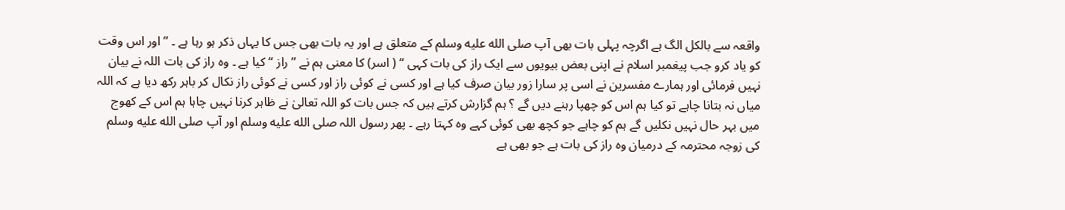واقعہ سے بالکل الگ ہے اگرچہ پہلی بات بھی آپ صلى الله عليه وسلم کے متعلق ہے اور یہ بات بھی جس کا یہاں ذکر ہو رہا ہے ۔ ” اور اس وقت کو یاد کرو جب پیغمبر اسلام نے اپنی بعض بیویوں سے ایک راز کی بات کہی “ ( اسر) کا معنی ہم نے ” راز “ کیا ہے ۔ وہ راز کی بات اللہ نے بیان نہیں فرمائی اور ہمارے مفسرین نے اسی پر سارا زور بیان صرف کیا ہے اور کسی نے کوئی راز اور کسی نے کوئی راز نکال کر باہر رکھ دیا ہے کہ اللہ میاں نہ بتانا چاہے تو کیا ہم اس کو چھپا رہنے دیں گے ؟ ہم گزارش کرتے ہیں کہ جس بات کو اللہ تعالیٰ نے ظاہر کرنا نہیں چاہا ہم اس کے کھوج میں بہر حال نہیں نکلیں گے ہم کو چاہے جو کچھ بھی کوئی کہے وہ کہتا رہے ۔ پھر رسول اللہ صلى الله عليه وسلم اور آپ صلى الله عليه وسلم کی زوجہ محترمہ کے درمیان وہ راز کی بات ہے جو بھی ہے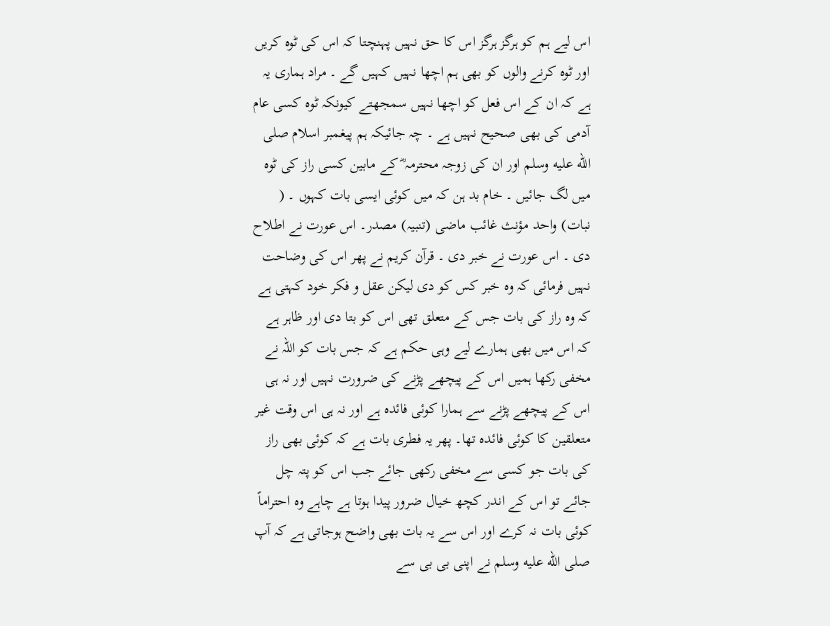اس لیے ہم کو ہرگز ہرگز اس کا حق نہیں پہنچتا کہ اس کی ٹوہ کریں اور ٹوہ کرنے والوں کو بھی ہم اچھا نہیں کہیں گے ۔ مراد ہماری یہ ہے کہ ان کے اس فعل کو اچھا نہیں سمجھتے کیونکہ ٹوہ کسی عام آدمی کی بھی صحیح نہیں ہے ۔ چہ جائیکہ ہم پیغمبر اسلام صلى الله عليه وسلم اور ان کی زوجہ محترمہ ؓ کے مابین کسی راز کی ٹوہ میں لگ جائیں ۔ خام بد ہن کہ میں کوئی ایسی بات کہوں ۔ ( نبات) واحد مؤنث غائب ماضی (تنبیہ) مصدر۔ اس عورت نے اطلاح دی ۔ اس عورت نے خبر دی ۔ قرآن کریم نے پھر اس کی وضاحت نہیں فرمائی کہ وہ خبر کس کو دی لیکن عقل و فکر خود کہتی ہے کہ وہ راز کی بات جس کے متعلق تھی اس کو بتا دی اور ظاہر ہے کہ اس میں بھی ہمارے لیے وہی حکم ہے کہ جس بات کو اللہ نے مخفی رکھا ہمیں اس کے پیچھے پڑنے کی ضرورت نہیں اور نہ ہی اس کے پیچھے پڑنے سے ہمارا کوئی فائدہ ہے اور نہ ہی اس وقت غیر متعلقین کا کوئی فائدہ تھا۔ پھر یہ فطری بات ہے کہ کوئی بھی راز کی بات جو کسی سے مخفی رکھی جائے جب اس کو پتہ چل جائے تو اس کے اندر کچھ خیال ضرور پیدا ہوتا ہے چاہے وہ احتراماً کوئی بات نہ کرے اور اس سے یہ بات بھی واضح ہوجاتی ہے کہ آپ صلى الله عليه وسلم نے اپنی بی بی سے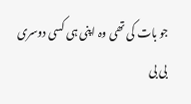جو بات کی تھی وہ اپنی ہی کسی دوسری بی بی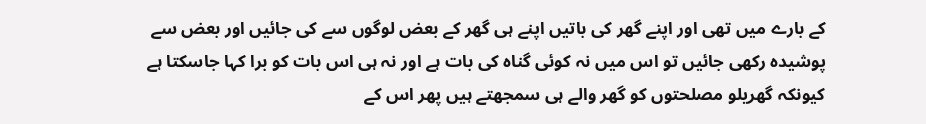کے بارے میں تھی اور اپنے گھر کی باتیں اپنے ہی گھر کے بعض لوگوں سے کی جائیں اور بعض سے پوشیدہ رکھی جائیں تو اس میں نہ کوئی گناہ کی بات ہے اور نہ ہی اس بات کو برا کہا جاسکتا ہے کیونکہ گھریلو مصلحتوں کو گھر والے ہی سمجھتے ہیں پھر اس کے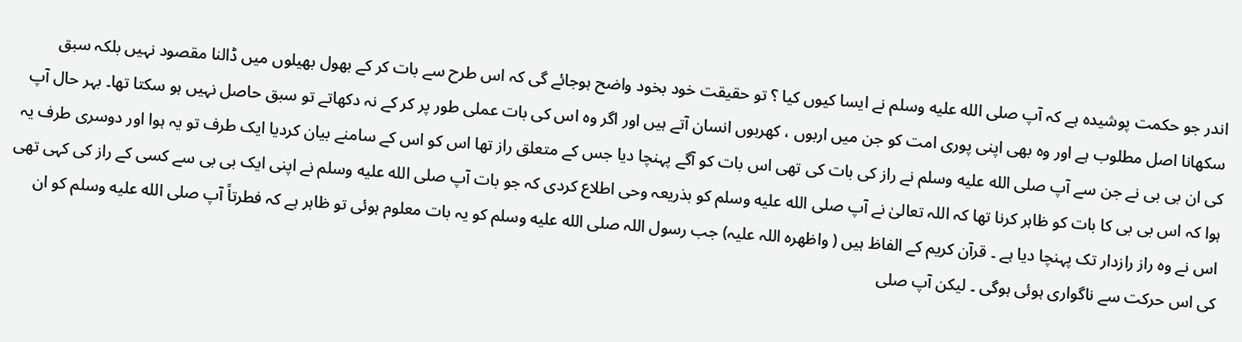اندر جو حکمت پوشیدہ ہے کہ آپ صلى الله عليه وسلم نے ایسا کیوں کیا ؟ تو حقیقت خود بخود واضح ہوجائے گی کہ اس طرح سے بات کر کے بھول بھیلوں میں ڈالنا مقصود نہیں بلکہ سبق سکھانا اصل مطلوب ہے اور وہ بھی اپنی پوری امت کو جن میں اربوں ، کھربوں انسان آتے ہیں اور اگر وہ اس کی بات عملی طور پر کر کے نہ دکھاتے تو سبق حاصل نہیں ہو سکتا تھا۔ بہر حال آپ کی ان بی بی نے جن سے آپ صلى الله عليه وسلم نے راز کی بات کی تھی اس بات کو آگے پہنچا دیا جس کے متعلق راز تھا اس کو اس کے سامنے بیان کردیا ایک طرف تو یہ ہوا اور دوسری طرف یہ ہوا کہ اس بی بی کا بات کو ظاہر کرنا تھا کہ اللہ تعالیٰ نے آپ صلى الله عليه وسلم کو بذریعہ وحی اطلاع کردی کہ جو بات آپ صلى الله عليه وسلم نے اپنی ایک بی بی سے کسی کے راز کی کہی تھی اس نے وہ راز رازدار تک پہنچا دیا ہے ۔ قرآن کریم کے الفاظ ہیں ( واظھرہ اللہ علیہ) جب رسول اللہ صلى الله عليه وسلم کو یہ بات معلوم ہوئی تو ظاہر ہے کہ فطرتاً آپ صلى الله عليه وسلم کو ان کی اس حرکت سے ناگواری ہوئی ہوگی ۔ لیکن آپ صلى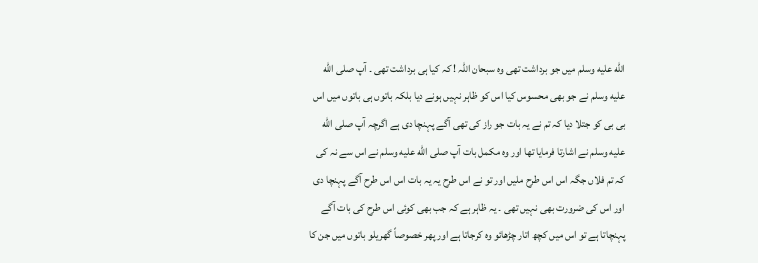الله عليه وسلم میں جو برداشت تھی وہ سبحان اللہ ! کہ کیا ہی برداشت تھی ۔ آپ صلى الله عليه وسلم نے جو بھی محسوس کیا اس کو ظاہر نہیں ہونے دیا بلکہ باتوں ہی باتوں میں اس بی بی کو جتلا دیا کہ تم نے یہ بات جو راز کی تھی آگے پہنچا دی ہے اگرچہ آپ صلى الله عليه وسلم نے اشارتا فرمایا تھا اور وہ مکمل بات آپ صلى الله عليه وسلم نے اس سے نہ کی کہ تم فلاں جگہ اس اس طرح ملیں اور تو نے اس طرح یہ یہ بات اس اس طرح آگے پہنچا دی اور اس کی ضرورت بھی نہیں تھی ۔ یہ ظاہر ہے کہ جب بھی کوئی اس طرح کی بات آگے پہنچاتا ہے تو اس میں کچھ اتار چڑھائو وہ کرجاتا ہے اور پھر خصوصاً گھریلو باتوں میں جن کا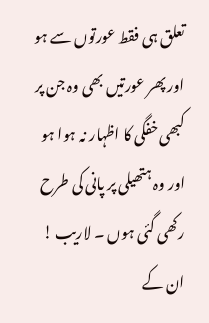تعلق ہی فقط عورتوں سے ہو اور پھر عورتیں بھی وہ جن پر کبھی خفگی کا اظہار نہ ہوا ہو اور وہ ہتھیلی پر پانی کی طرح رکھی گئی ہوں ۔ لاریب ! ان کے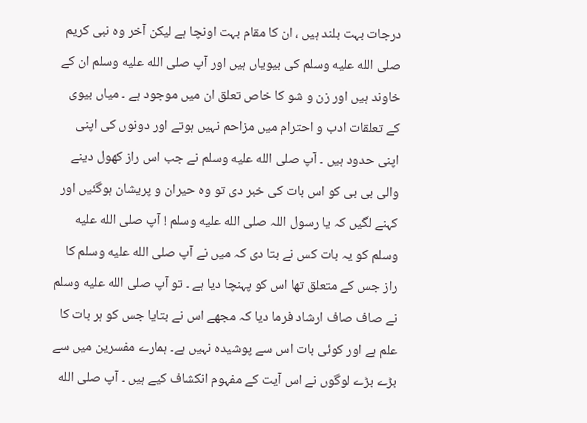درجات بہت بلند ہیں ، ان کا مقام بہت اونچا ہے لیکن آخر وہ نبی کریم صلى الله عليه وسلم کی بیویاں ہیں اور آپ صلى الله عليه وسلم ان کے خاوند ہیں اور زن و شو کا خاص تعلق ان میں موجود ہے ۔ میاں بیوی کے تعلقات ادب و احترام میں مزاحم نہیں ہوتے اور دونوں کی اپنی اپنی حدود ہیں ۔ آپ صلى الله عليه وسلم نے جب اس راز کھول دینے والی بی بی کو اس بات کی خبر دی تو وہ حیران و پریشان ہوگئیں اور کہنے لگیں کہ یا رسول اللہ صلى الله عليه وسلم ! آپ صلى الله عليه وسلم کو یہ بات کس نے بتا دی کہ میں نے آپ صلى الله عليه وسلم کا راز جس کے متعلق تھا اس کو پہنچا دیا ہے ۔ تو آپ صلى الله عليه وسلم نے صاف صاف ارشاد فرما دیا کہ مجھے اس نے بتایا جس کو ہر بات کا علم ہے اور کوئی بات اس سے پوشیدہ نہیں ہے۔ ہمارے مفسرین میں سے بڑے بڑے لوگوں نے اس آیت کے مفہوم انکشاف کیے ہیں ۔ آپ صلى الله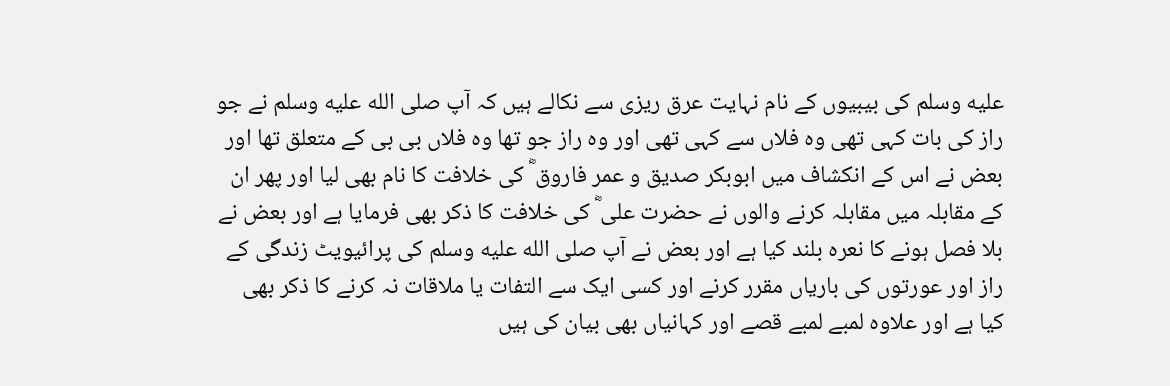عليه وسلم کی بیبیوں کے نام نہایت عرق ریزی سے نکالے ہیں کہ آپ صلى الله عليه وسلم نے جو راز کی بات کہی تھی وہ فلاں سے کہی تھی اور وہ راز جو تھا وہ فلاں بی بی کے متعلق تھا اور بعض نے اس کے انکشاف میں ابوبکر صدیق و عمر فاروق ؓ کی خلافت کا نام بھی لیا اور پھر ان کے مقابلہ میں مقابلہ کرنے والوں نے حضرت علی ؓ کی خلافت کا ذکر بھی فرمایا ہے اور بعض نے بلا فصل ہونے کا نعرہ بلند کیا ہے اور بعض نے آپ صلى الله عليه وسلم کی پرائیویٹ زندگی کے راز اور عورتوں کی باریاں مقرر کرنے اور کسی ایک سے التفات یا ملاقات نہ کرنے کا ذکر بھی کیا ہے اور علاوہ لمبے لمبے قصے اور کہانیاں بھی بیان کی ہیں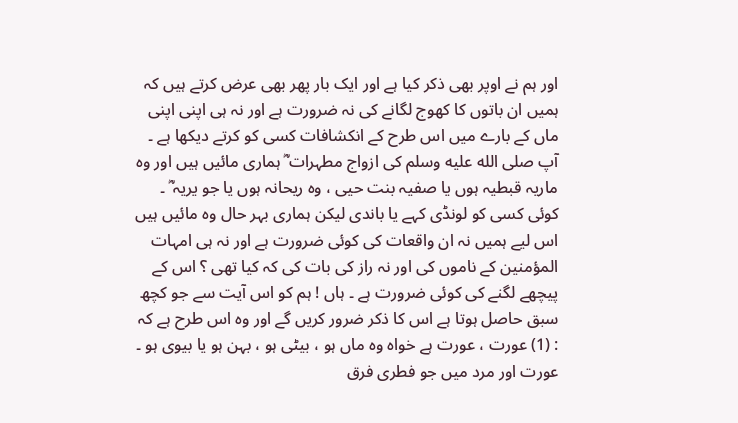اور ہم نے اوپر بھی ذکر کیا ہے اور ایک بار پھر بھی عرض کرتے ہیں کہ ہمیں ان باتوں کا کھوج لگانے کی نہ ضرورت ہے اور نہ ہی اپنی اپنی ماں کے بارے میں اس طرح کے انکشافات کسی کو کرتے دیکھا ہے ۔ آپ صلى الله عليه وسلم کی ازواج مطہرات ؓ ہماری مائیں ہیں اور وہ ماریہ قبطیہ ہوں یا صفیہ بنت حیی ، وہ ریحانہ ہوں یا جو یریہ ؓ ۔ کوئی کسی کو لونڈی کہے یا باندی لیکن ہماری بہر حال وہ مائیں ہیں اس لیے ہمیں نہ ان واقعات کی کوئی ضرورت ہے اور نہ ہی امہات المؤمنین کے ناموں کی اور نہ راز کی بات کی کہ کیا تھی ؟ اس کے پیچھے لگنے کی کوئی ضرورت ہے ۔ ہاں ! ہم کو اس آیت سے جو کچھ سبق حاصل ہوتا ہے اس کا ذکر ضرور کریں گے اور وہ اس طرح ہے کہ : (1) عورت ، عورت ہے خواہ وہ ماں ہو ، بیٹی ہو ، بہن ہو یا بیوی ہو ۔ عورت اور مرد میں جو فطری فرق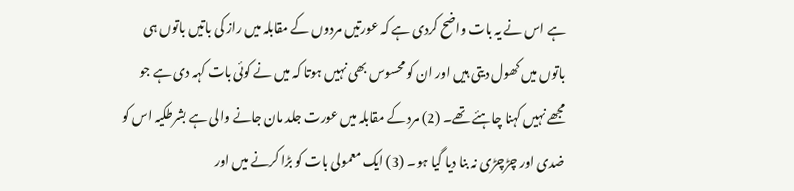ہے اس نے یہ بات واضح کردی ہے کہ عورتیں مردوں کے مقابلہ میں راز کی باتیں باتوں ہی باتوں میں کھول دیتی ہیں اور ان کو محسوس بھی نہیں ہوتا کہ میں نے کوئی بات کہہ دی ہے جو مجھے نہیں کہنا چاہئے تھے۔ (2) مرد کے مقابلہ میں عورت جلد مان جانے والی ہے بشرطکیہ اس کو ضدی اور چڑچڑی نہ بنا دیا گیا ہو۔ (3) ایک معمولی بات کو بڑا کرنے میں اور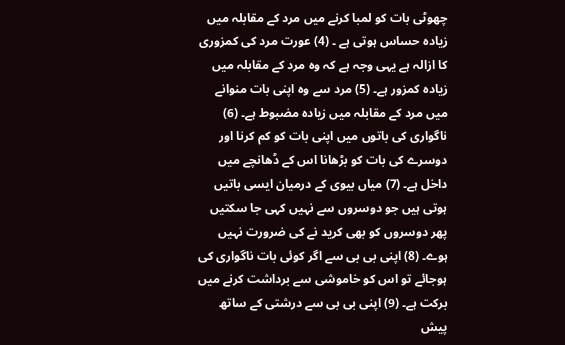چھوٹی بات کو لمبا کرنے میں مرد کے مقابلہ میں زیادہ حساس ہوتی ہے ۔ (4) عورت مرد کی کمزوری کا ازالہ ہے یہی وجہ ہے کہ وہ مرد کے مقابلہ میں زیادہ کمزور ہے۔ (5) مرد سے وہ اپنی بات منوانے میں مرد کے مقابلہ میں زیادہ مضبوط ہے۔ (6) ناگواری کی باتوں میں اپنی بات کو کم کرنا اور دوسرے کی بات کو بڑھانا اس کے ڈھانچے میں داخل ہے۔ (7) میاں بیوی کے درمیان ایسی باتیں ہوتی ہیں جو دوسروں سے نہیں کہی جا سکتیں پھر دوسروں کو بھی کرید نے کی ضرورت نہیں ہوے۔ (8) اپنی بی بی سے اگر کوئی بات ناگواری کی ہوجائے تو اس کو خاموشی سے برداشت کرنے میں برکت ہے۔ (9) اپنی بی بی سے درشتی کے ساتھ پیش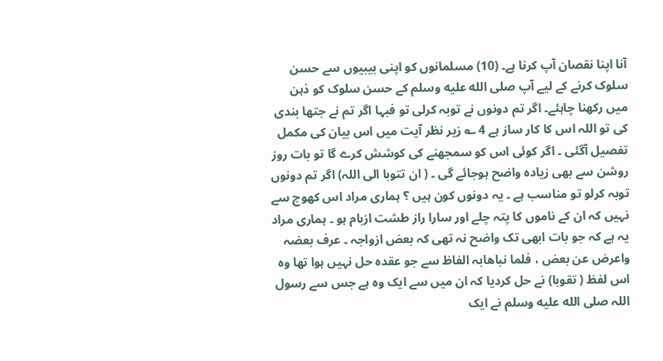آنا اپنا نقصان آپ کرنا ہے۔ (10) مسلمانوں کو اپنی بیبیوں سے حسن سلوک کرنے کے لیے آپ صلى الله عليه وسلم کے حسن سلوک کو ذہن میں رکھنا چاہئے۔ اگر تم دونوں نے توبہ کرلی تو فبہا اگر تم نے جتھا بندی کی تو اللہ اس کا کار ساز ہے 4 ؎ زیر نظر آیت میں اس بیان کی مکمل تفصیل آگئی ۔ اگر کوئی اس کو سمجھنے کی کوشش کرے گا تو بات روز روشن سے بھی زیادہ واضح ہوجائے گی ۔ ( ان تتوبا الی اللہ) اگر تم دونوں توبہ کرلو تو مناسب ہے ۔ یہ دونوں کون ہیں ؟ ہماری مراد اس کھوج سے نہیں کہ ان کے ناموں کا پتہ چلے اور سارا راز طشت ازبام ہو ۔ ہماری مراد یہ ہے کہ جو بات ابھی تک واضح نہ تھی کہ بعض ازواجہ ۔ عرف بعضہ واعرض عن بعض ، فلما نباھابہ الفاظ سے جو عقدہ حل نہیں ہوا تھا وہ اس لفظ ( تقوبا) نے حل کردیا کہ ان میں سے ایک وہ ہے جس سے رسول اللہ صلى الله عليه وسلم نے ایک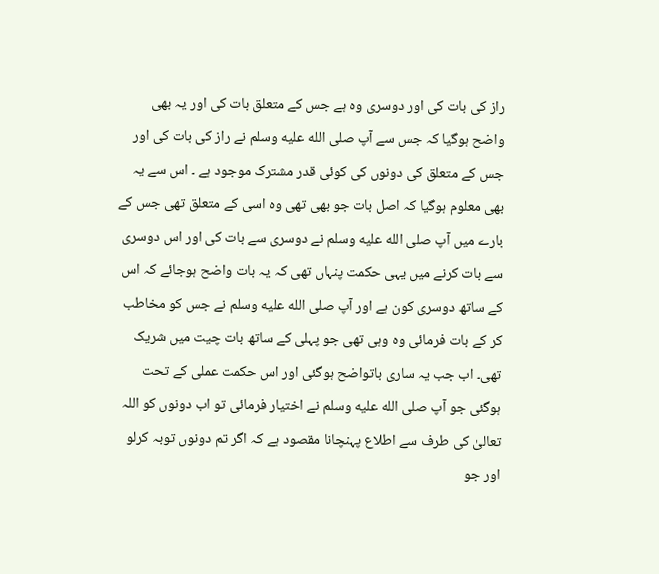راز کی بات کی اور دوسری وہ ہے جس کے متعلق بات کی اور یہ بھی واضح ہوگیا کہ جس سے آپ صلى الله عليه وسلم نے راز کی بات کی اور جس کے متعلق کی دونوں کی کوئی قدر مشترک موجود ہے ۔ اس سے یہ بھی معلوم ہوگیا کہ اصل بات جو بھی تھی وہ اسی کے متعلق تھی جس کے بارے میں آپ صلى الله عليه وسلم نے دوسری سے بات کی اور اس دوسری سے بات کرنے میں یہی حکمت پنہاں تھی کہ یہ بات واضح ہوجائے کہ اس کے ساتھ دوسری کون ہے اور آپ صلى الله عليه وسلم نے جس کو مخاطب کر کے بات فرمائی وہ وہی تھی جو پہلی کے ساتھ بات چیت میں شریک تھی۔ اب جب یہ ساری باتواضح ہوگئی اور اس حکمت عملی کے تحت ہوگئی جو آپ صلى الله عليه وسلم نے اختیار فرمائی تو اب دونوں کو اللہ تعالیٰ کی طرف سے اطلاع پہنچانا مقصود ہے کہ اگر تم دونوں توبہ کرلو اور جو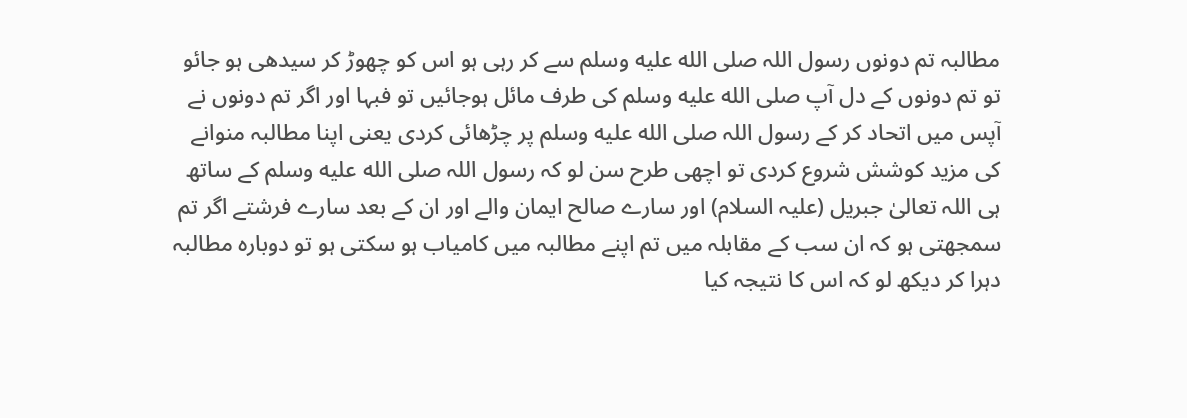مطالبہ تم دونوں رسول اللہ صلى الله عليه وسلم سے کر رہی ہو اس کو چھوڑ کر سیدھی ہو جائو تو تم دونوں کے دل آپ صلى الله عليه وسلم کی طرف مائل ہوجائیں تو فبہا اور اگر تم دونوں نے آپس میں اتحاد کر کے رسول اللہ صلى الله عليه وسلم پر چڑھائی کردی یعنی اپنا مطالبہ منوانے کی مزید کوشش شروع کردی تو اچھی طرح سن لو کہ رسول اللہ صلى الله عليه وسلم کے ساتھ ہی اللہ تعالیٰ جبریل (علیہ السلام) اور سارے صالح ایمان والے اور ان کے بعد سارے فرشتے اگر تم سمجھتی ہو کہ ان سب کے مقابلہ میں تم اپنے مطالبہ میں کامیاب ہو سکتی ہو تو دوبارہ مطالبہ دہرا کر دیکھ لو کہ اس کا نتیجہ کیا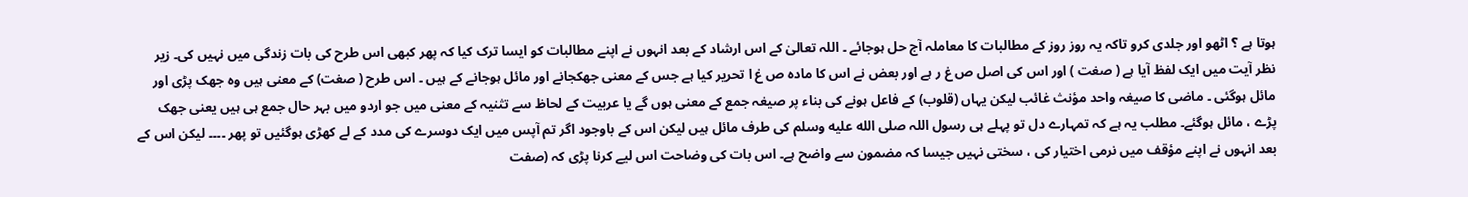ہوتا ہے ؟ اٹھو اور جلدی کرو تاکہ یہ روز روز کے مطالبات کا معاملہ آج حل ہوجائے ۔ اللہ تعالیٰ کے اس ارشاد کے بعد انہوں نے اپنے مطالبات کو ایسا ترک کیا کہ پھر کبھی اس طرح کی بات زندگی میں نہیں کی۔ زیر نظر آیت میں ایک لفظ آیا ہے ( صغت ) اور اس کی اصل ص غ ر ہے اور بعض نے اس کا مادہ ص غ ا تحریر کیا ہے جس کے معنی جھکجانے اور مائل ہوجانے کے ہیں ۔ اس طرح ( صغت) کے معنی ہیں وہ جھک پڑی اور مائل ہوگئی ۔ ماضی کا صیغہ واحد مؤنث غائب لیکن یہاں (قلوب) کے فاعل ہونے کی بناء پر صیغہ جمع کے معنی ہوں گے یا عربیت کے لحاظ سے تثنیہ کے معنی میں جو اردو میں بہر حال جمع ہی ہیں یعنی جھک پڑے ، مائل ہوگئے۔ مطلب یہ ہے کہ تمہارے دل تو پہلے ہی رسول اللہ صلى الله عليه وسلم کی طرف مائل ہیں لیکن اس کے باوجود اگر تم آپس میں ایک دوسرے کی مدد کے لے کھڑی ہوگئیں تو پھر ۔۔۔۔ لیکن اس کے بعد انہوں نے اپنے مؤقف میں نرمی اختیار کی ، سختی نہیں جیسا کہ مضمون سے واضح ہے۔ اس بات کی وضاحت اس لیے کرنا پڑی کہ (صفت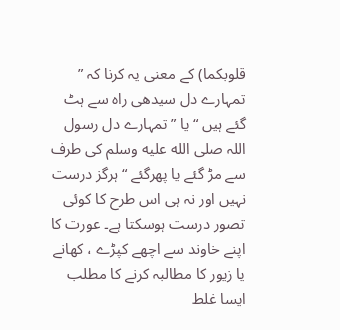قلوبکما) کے معنی یہ کرنا کہ ” تمہارے دل سیدھی راہ سے ہٹ گئے ہیں “ یا ” تمہارے دل رسول اللہ صلى الله عليه وسلم کی طرف سے مڑ گئے یا پھرگئے “ ہرگز درست نہیں اور نہ ہی اس طرح کا کوئی تصور درست ہوسکتا ہے۔ عورت کا اپنے خاوند سے اچھے کپڑے ، کھانے یا زیور کا مطالبہ کرنے کا مطلب ایسا غلط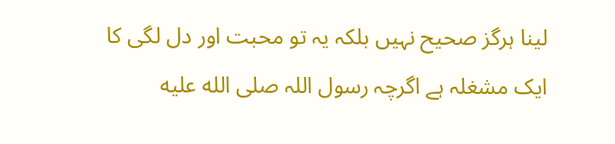لینا ہرگز صحیح نہیں بلکہ یہ تو محبت اور دل لگی کا ایک مشغلہ ہے اگرچہ رسول اللہ صلى الله عليه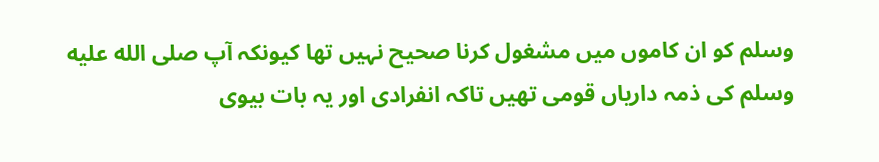وسلم کو ان کاموں میں مشغول کرنا صحیح نہیں تھا کیونکہ آپ صلى الله عليه وسلم کی ذمہ داریاں قومی تھیں تاکہ انفرادی اور یہ بات بیوی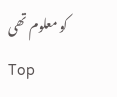کو معلوم تھی
Top